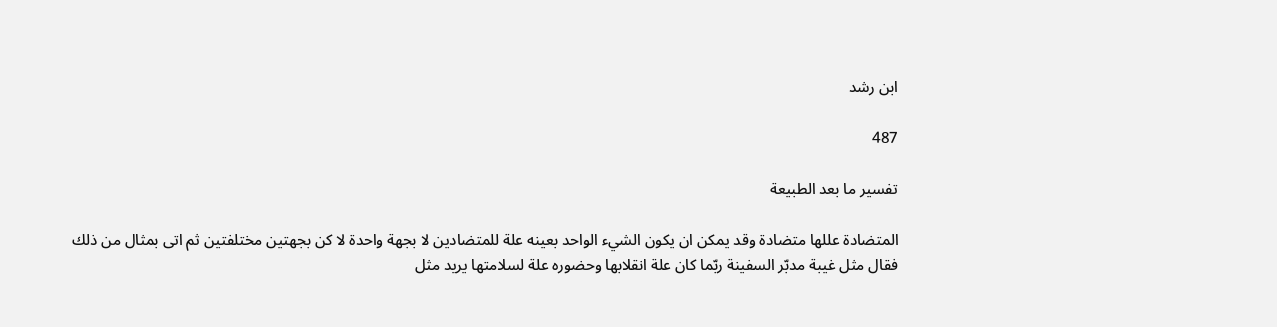ابن رشد

487

تفسير ما بعد الطبيعة

المتضادة عللها متضادة وقد يمكن ان يكون الشيء الواحد بعينه علة للمتضادين لا بجهة واحدة لا كن بجهتين مختلفتين ثم اتى بمثال من ذلك فقال مثل غيبة مدبّر السفينة ربّما كان علة انقلابها وحضوره علة لسلامتها يريد مثل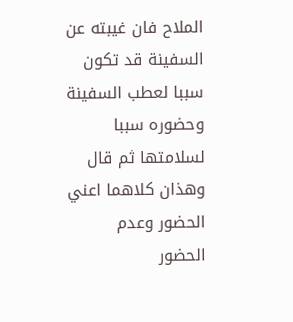الملاح فان غيبته عن السفينة قد تكون سببا لعطب السفينة وحضوره سببا لسلامتها ثم قال وهذان كلاهما اعني الحضور وعدم الحضور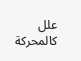علل كالمحركة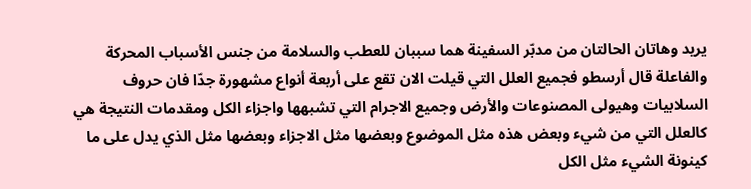يريد وهاتان الحالتان من مدبّر السفينة هما سببان للعطب والسلامة من جنس الأسباب المحركة والفاعلة قال أرسطو فجميع العلل التي قيلت الان تقع على أربعة أنواع مشهورة جدّا فان حروف السلابيات وهيولى المصنوعات والأرض وجميع الاجرام التي تشبهها واجزاء الكل ومقدمات النتيجة هي كالعلل التي من شيء وبعض هذه مثل الموضوع وبعضها مثل الاجزاء وبعضها مثل الذي يدل على ما كينونة الشيء مثل الكل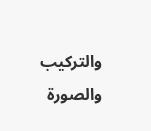والتركيب والصورة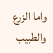واما الزرع والطبيب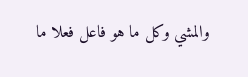والمشي وكل ما هو فاعل فعلا ما